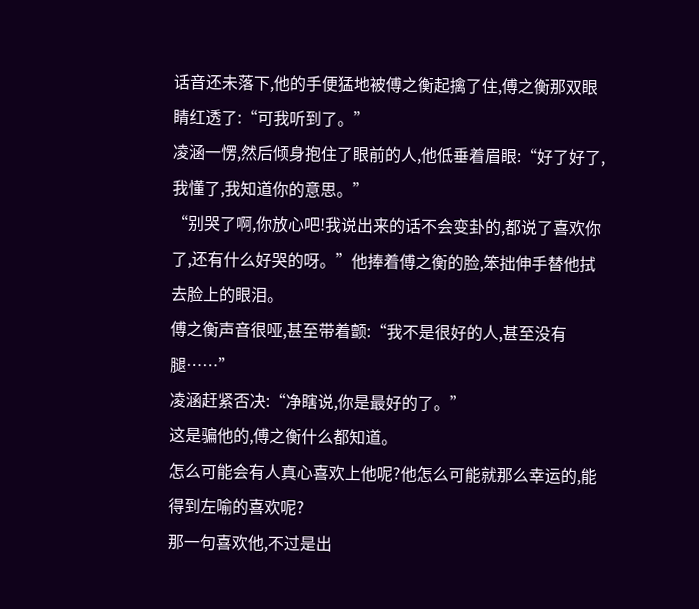话音还未落下,他的手便猛地被傅之衡起擒了住,傅之衡那双眼睛红透了:“可我听到了。”
凌涵一愣,然后倾身抱住了眼前的人,他低垂着眉眼:“好了好了,我懂了,我知道你的意思。”
“别哭了啊,你放心吧!我说出来的话不会变卦的,都说了喜欢你了,还有什么好哭的呀。”他捧着傅之衡的脸,笨拙伸手替他拭去脸上的眼泪。
傅之衡声音很哑,甚至带着颤:“我不是很好的人,甚至没有腿……”
凌涵赶紧否决:“净瞎说,你是最好的了。”
这是骗他的,傅之衡什么都知道。
怎么可能会有人真心喜欢上他呢?他怎么可能就那么幸运的,能得到左喻的喜欢呢?
那一句喜欢他,不过是出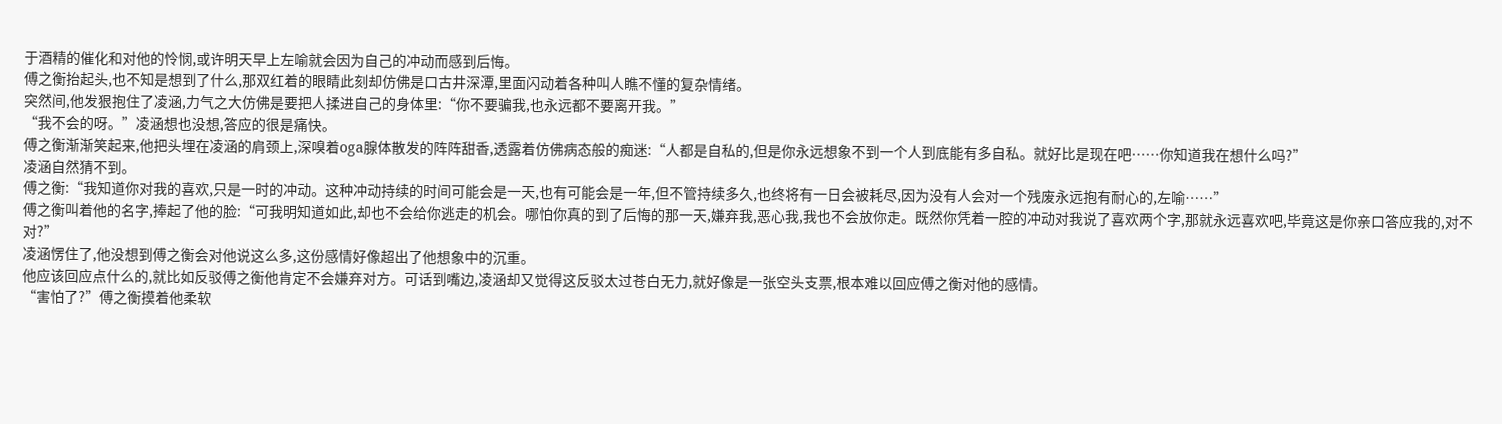于酒精的催化和对他的怜悯,或许明天早上左喻就会因为自己的冲动而感到后悔。
傅之衡抬起头,也不知是想到了什么,那双红着的眼睛此刻却仿佛是口古井深潭,里面闪动着各种叫人瞧不懂的复杂情绪。
突然间,他发狠抱住了凌涵,力气之大仿佛是要把人揉进自己的身体里:“你不要骗我,也永远都不要离开我。”
“我不会的呀。”凌涵想也没想,答应的很是痛快。
傅之衡渐渐笑起来,他把头埋在凌涵的肩颈上,深嗅着oga腺体散发的阵阵甜香,透露着仿佛病态般的痴迷:“人都是自私的,但是你永远想象不到一个人到底能有多自私。就好比是现在吧……你知道我在想什么吗?”
凌涵自然猜不到。
傅之衡:“我知道你对我的喜欢,只是一时的冲动。这种冲动持续的时间可能会是一天,也有可能会是一年,但不管持续多久,也终将有一日会被耗尽,因为没有人会对一个残废永远抱有耐心的,左喻……”
傅之衡叫着他的名字,捧起了他的脸:“可我明知道如此,却也不会给你逃走的机会。哪怕你真的到了后悔的那一天,嫌弃我,恶心我,我也不会放你走。既然你凭着一腔的冲动对我说了喜欢两个字,那就永远喜欢吧,毕竟这是你亲口答应我的,对不对?”
凌涵愣住了,他没想到傅之衡会对他说这么多,这份感情好像超出了他想象中的沉重。
他应该回应点什么的,就比如反驳傅之衡他肯定不会嫌弃对方。可话到嘴边,凌涵却又觉得这反驳太过苍白无力,就好像是一张空头支票,根本难以回应傅之衡对他的感情。
“害怕了?”傅之衡摸着他柔软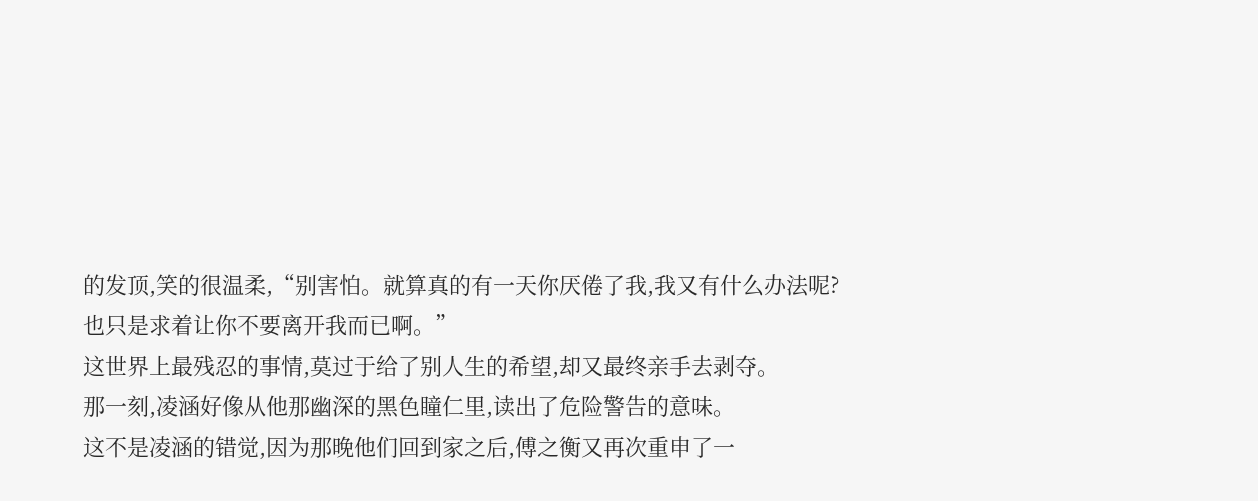的发顶,笑的很温柔,“别害怕。就算真的有一天你厌倦了我,我又有什么办法呢?也只是求着让你不要离开我而已啊。”
这世界上最残忍的事情,莫过于给了别人生的希望,却又最终亲手去剥夺。
那一刻,凌涵好像从他那幽深的黑色瞳仁里,读出了危险警告的意味。
这不是凌涵的错觉,因为那晚他们回到家之后,傅之衡又再次重申了一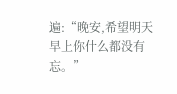遍:“晚安,希望明天早上你什么都没有忘。”